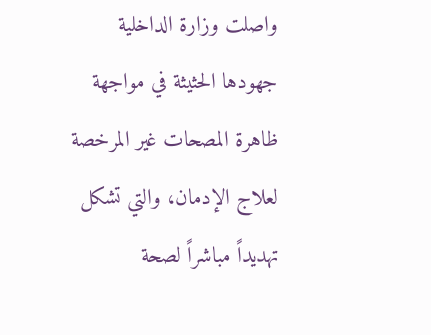واصلت وزارة الداخلية جهودها الحثيثة في مواجهة ظاهرة المصحات غير المرخصة لعلاج الإدمان، والتي تشكل تهديداً مباشراً لصحة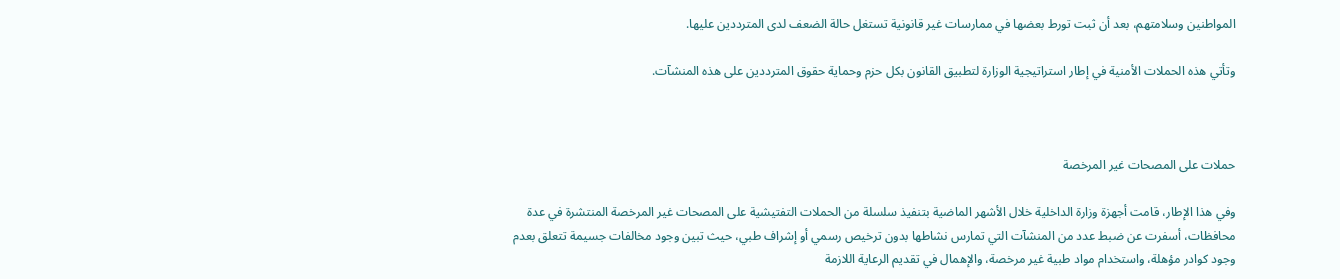المواطنين وسلامتهم، بعد أن ثبت تورط بعضها في ممارسات غير قانونية تستغل حالة الضعف لدى المترددين عليها.

وتأتي هذه الحملات الأمنية في إطار استراتيجية الوزارة لتطبيق القانون بكل حزم وحماية حقوق المترددين على هذه المنشآت.



حملات على المصحات غير المرخصة

وفي هذا الإطار، قامت أجهزة وزارة الداخلية خلال الأشهر الماضية بتنفيذ سلسلة من الحملات التفتيشية على المصحات غير المرخصة المنتشرة في عدة محافظات، أسفرت عن ضبط عدد من المنشآت التي تمارس نشاطها بدون ترخيص رسمي أو إشراف طبي، حيث تبين وجود مخالفات جسيمة تتعلق بعدم وجود كوادر مؤهلة، واستخدام مواد طبية غير مرخصة، والإهمال في تقديم الرعاية اللازمة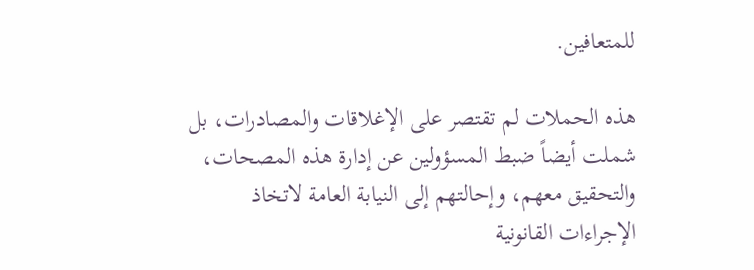للمتعافين.

هذه الحملات لم تقتصر على الإغلاقات والمصادرات، بل شملت أيضاً ضبط المسؤولين عن إدارة هذه المصحات، والتحقيق معهم، وإحالتهم إلى النيابة العامة لاتخاذ الإجراءات القانونية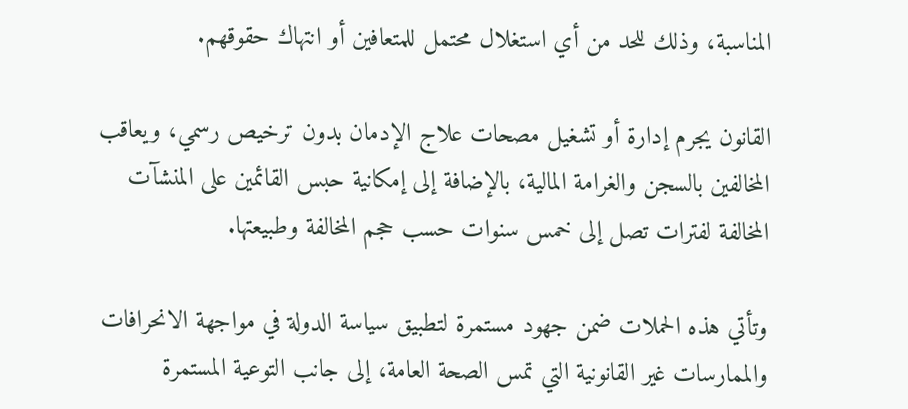المناسبة، وذلك للحد من أي استغلال محتمل للمتعافين أو انتهاك حقوقهم.

القانون يجرم إدارة أو تشغيل مصحات علاج الإدمان بدون ترخيص رسمي، ويعاقب المخالفين بالسجن والغرامة المالية، بالإضافة إلى إمكانية حبس القائمين على المنشآت المخالفة لفترات تصل إلى خمس سنوات حسب حجم المخالفة وطبيعتها.

وتأتي هذه الحملات ضمن جهود مستمرة لتطبيق سياسة الدولة في مواجهة الانحرافات والممارسات غير القانونية التي تمس الصحة العامة، إلى جانب التوعية المستمرة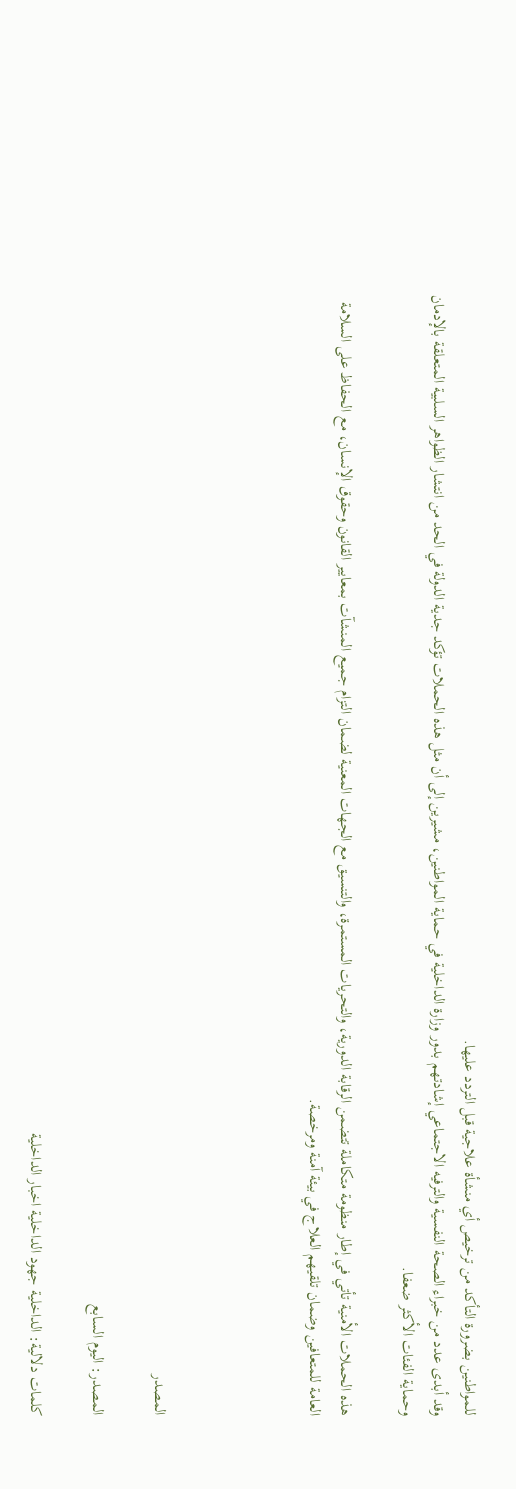للمواطنين بضرورة التأكد من ترخيص أي منشأة علاجية قبل التردد عليها.
وقد أبدى عدد من خبراء الصحة النفسية والترفيه الاجتماعي إشادتهم بدور وزارة الداخلية في حماية المواطنين، مشيرين إلى أن مثل هذه الحملات تؤكد جدية الدولة في الحد من انتشار الظواهر السلبية المتعلقة بالإدمان وحماية الفئات الأكثر ضعفا.

هذه الحملات الأمنية تأتي في إطار منظومة متكاملة تتضمن الرقابة الدورية، والتحريات المستمرة، والتنسيق مع الجهات المعنية لضمان التزام جميع المنشآت بمعايير القانون وحقوق الإنسان، مع الحفاظ على السلامة العامة للمتعافين وضمان تلقيهم العلاج في بيئة آمنة ومرخصة.




المصدر

المصدر: اليوم السابع

كلمات دلالية: الداخلية جهود الداخلية اخبار الداخلية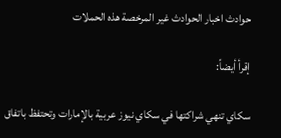حوادث اخبار الحوادث غیر المرخصة هذه الحملات

إقرأ أيضاً:

سكاي تنهي شراكتها في سكاي نيوز عربية بالإمارات وتحتفظ باتفاق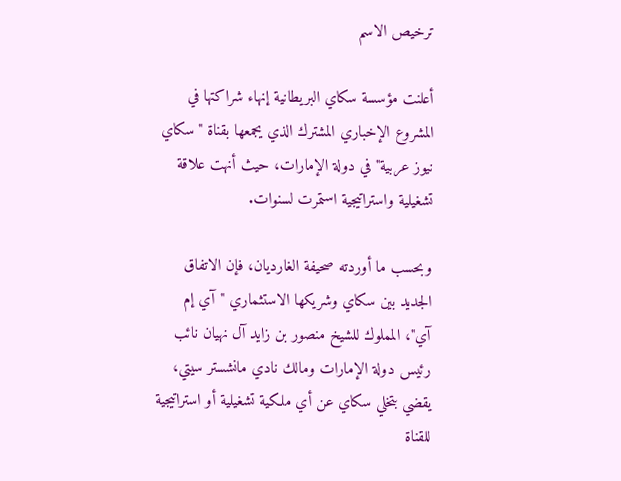ترخيص الاسم

أعلنت مؤسسة سكاي البريطانية إنهاء شراكتها في المشروع الإخباري المشترك الذي يجمعها بقناة "سكاي نيوز عربية" في دولة الإمارات، حيث أنهت علاقة تشغيلية واستراتيجية استمرت لسنوات.

وبحسب ما أوردته صحيفة الغارديان، فإن الاتفاق الجديد بين سكاي وشريكها الاستثماري "آي إم آي"، المملوك للشيخ منصور بن زايد آل نهيان نائب رئيس دولة الإمارات ومالك نادي مانشستر سيتي، يقضي بتخلي سكاي عن أي ملكية تشغيلية أو استراتيجية للقناة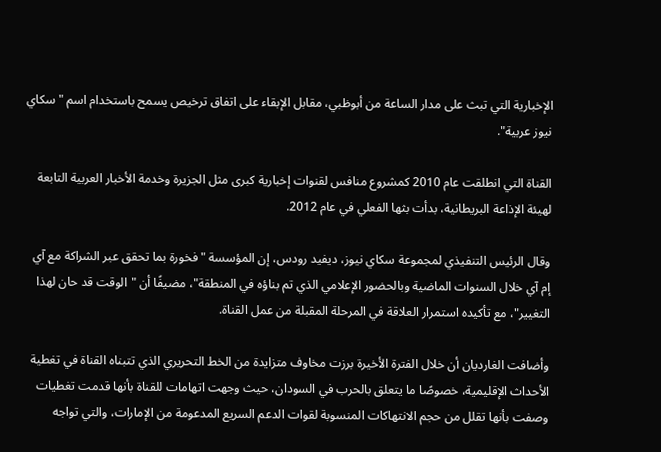الإخبارية التي تبث على مدار الساعة من أبوظبي، مقابل الإبقاء على اتفاق ترخيص يسمح باستخدام اسم "سكاي نيوز عربية".

القناة التي انطلقت عام 2010 كمشروع منافس لقنوات إخبارية كبرى مثل الجزيرة وخدمة الأخبار العربية التابعة لهيئة الإذاعة البريطانية، بدأت بثها الفعلي في عام 2012.

وقال الرئيس التنفيذي لمجموعة سكاي نيوز، ديفيد رودس، إن المؤسسة "فخورة بما تحقق عبر الشراكة مع آي إم آي خلال السنوات الماضية وبالحضور الإعلامي الذي تم بناؤه في المنطقة"، مضيفًا أن "الوقت قد حان لهذا التغيير"، مع تأكيده استمرار العلاقة في المرحلة المقبلة من عمل القناة.

وأضافت الغارديان أن خلال الفترة الأخيرة برزت مخاوف متزايدة من الخط التحريري الذي تتبناه القناة في تغطية الأحداث الإقليمية، خصوصًا ما يتعلق بالحرب في السودان، حيث وجهت اتهامات للقناة بأنها قدمت تغطيات وصفت بأنها تقلل من حجم الانتهاكات المنسوبة لقوات الدعم السريع المدعومة من الإمارات، والتي تواجه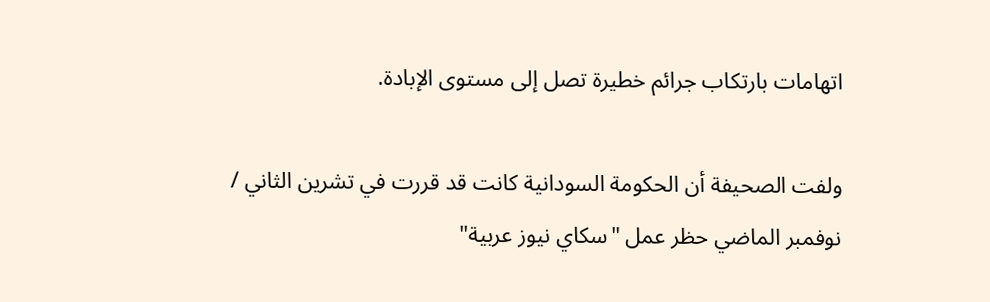اتهامات بارتكاب جرائم خطيرة تصل إلى مستوى الإبادة.

ولفت الصحيفة أن الحكومة السودانية كانت قد قررت في تشرين الثاني / نوفمبر الماضي حظر عمل "سكاي نيوز عربية"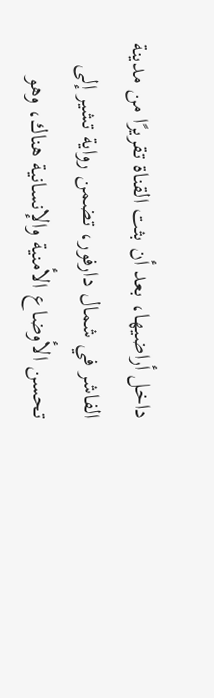داخل أراضيها، بعد أن بثت القناة تقريرًا من مدينة الفاشر في شمال دارفور، تضمن رواية تشير إلى تحسن الأوضاع الأمنية والإنسانية هناك، وهو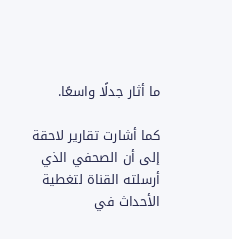ما أثار جدلًا واسعًا.

كما أشارت تقارير لاحقة إلى أن الصحفي الذي أرسلته القناة لتغطية الأحداث في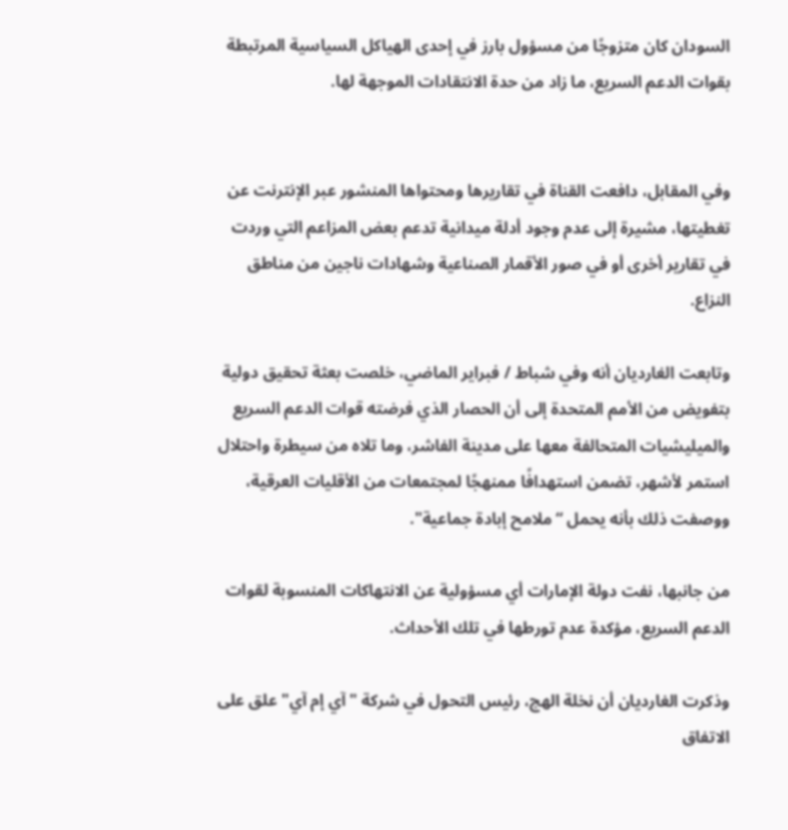السودان كان متزوجًا من مسؤول بارز في إحدى الهياكل السياسية المرتبطة بقوات الدعم السريع، ما زاد من حدة الانتقادات الموجهة لها.


وفي المقابل، دافعت القناة في تقاريرها ومحتواها المنشور عبر الإنترنت عن تغطيتها، مشيرة إلى عدم وجود أدلة ميدانية تدعم بعض المزاعم التي وردت في تقارير أخرى أو في صور الأقمار الصناعية وشهادات ناجين من مناطق النزاع.

وتابعت الغارديان أنه وفي شباط / فبراير الماضي، خلصت بعثة تحقيق دولية بتفويض من الأمم المتحدة إلى أن الحصار الذي فرضته قوات الدعم السريع والميليشيات المتحالفة معها على مدينة الفاشر، وما تلاه من سيطرة واحتلال استمر لأشهر، تضمن استهدافًا ممنهجًا لمجتمعات من الأقليات العرقية، ووصفت ذلك بأنه يحمل “ملامح إبادة جماعية".

من جانبها، نفت دولة الإمارات أي مسؤولية عن الانتهاكات المنسوبة لقوات الدعم السريع، مؤكدة عدم تورطها في تلك الأحداث.

وذكرت الغارديان أن نخلة الهج، رئيس التحول في شركة "آي إم آي" علق على الاتفاق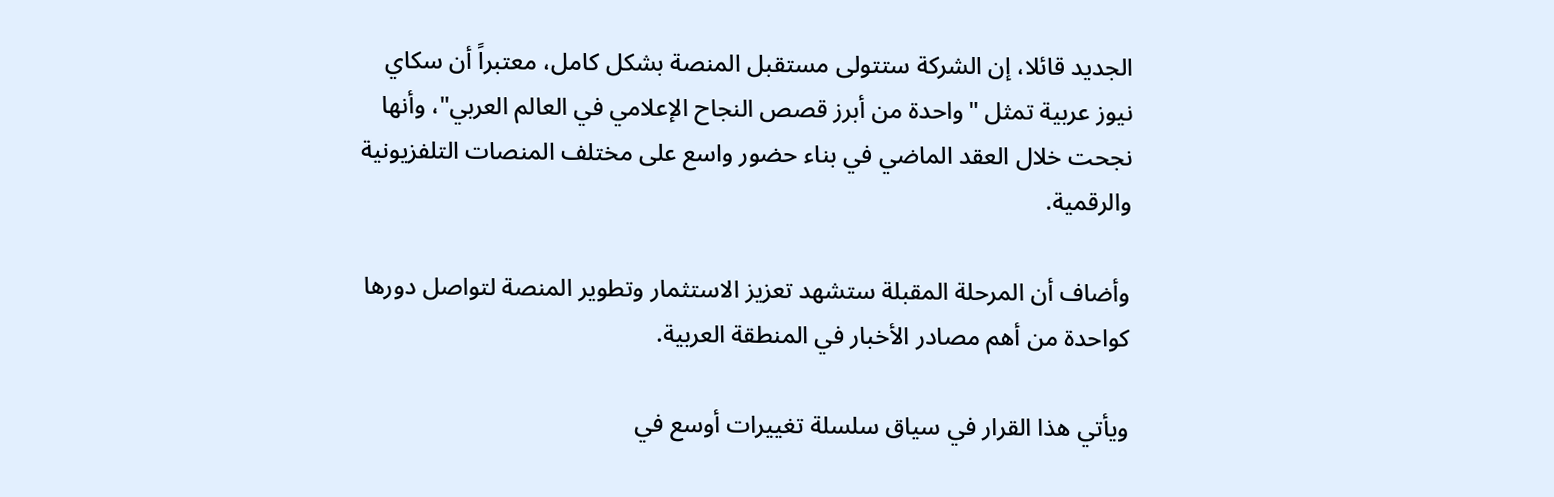الجديد قائلا، إن الشركة ستتولى مستقبل المنصة بشكل كامل، معتبراً أن سكاي نيوز عربية تمثل "واحدة من أبرز قصص النجاح الإعلامي في العالم العربي"، وأنها نجحت خلال العقد الماضي في بناء حضور واسع على مختلف المنصات التلفزيونية والرقمية.

وأضاف أن المرحلة المقبلة ستشهد تعزيز الاستثمار وتطوير المنصة لتواصل دورها كواحدة من أهم مصادر الأخبار في المنطقة العربية.

ويأتي هذا القرار في سياق سلسلة تغييرات أوسع في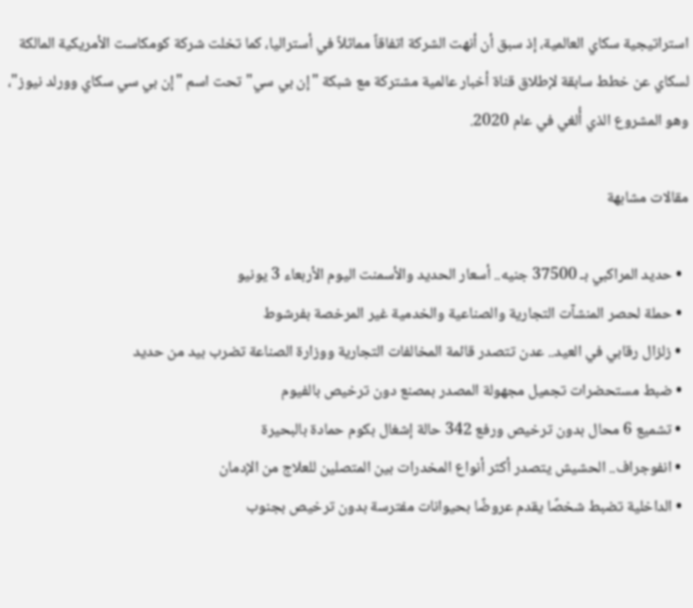استراتيجية سكاي العالمية، إذ سبق أن أنهت الشركة اتفاقاً مماثلاً في أستراليا، كما تخلت شركة كومكاست الأمريكية المالكة لسكاي عن خطط سابقة لإطلاق قناة أخبار عالمية مشتركة مع شبكة "إن بي سي" تحت اسم "إن بي سي سكاي وورلد نيوز"، وهو المشروع الذي أُلغي في عام 2020.

مقالات مشابهة

  • حديد المراكبي بـ 37500 جنيه.. أسعار الحديد والأسمنت اليوم الأربعاء 3 يونيو
  • حملة لحصر المنشآت التجارية والصناعية والخدمية غير المرخصة بفرشوط
  • زلزال رقابي في العيد.. عدن تتصدر قائمة المخالفات التجارية ووزارة الصناعة تضرب بيد من حديد
  • ضبط مستحضرات تجميل مجهولة المصدر بمصنع دون ترخيص بالفيوم
  • تشميع 6 محال بدون ترخيص ورفع 342 حالة إشغال بكوم حمادة بالبحيرة
  • انفوجراف.. الحشيش يتصدر أكثر أنواع المخدرات بين المتصلين للعلاج من الإدمان
  • الداخلية تضبط شخصًا يقدم عروضًا بحيوانات مفترسة بدون ترخيص بجنوب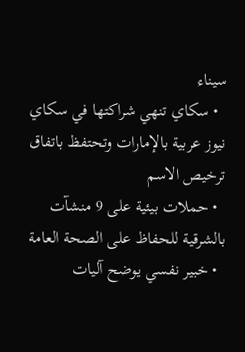سيناء
  • سكاي تنهي شراكتها في سكاي نيوز عربية بالإمارات وتحتفظ باتفاق ترخيص الاسم
  • حملات بيئية على 9 منشآت بالشرقية للحفاظ على الصحة العامة
  • خبير نفسي يوضح آليات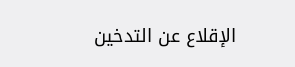الإقلاع عن التدخين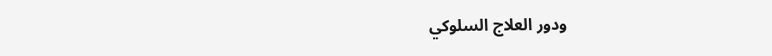ودور العلاج السلوكي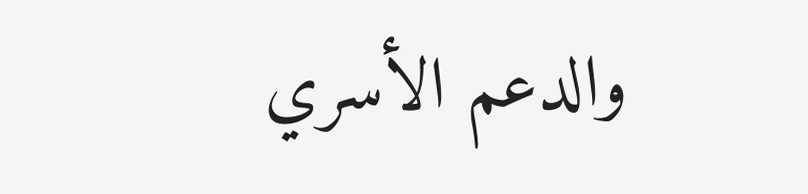والدعم الأسري